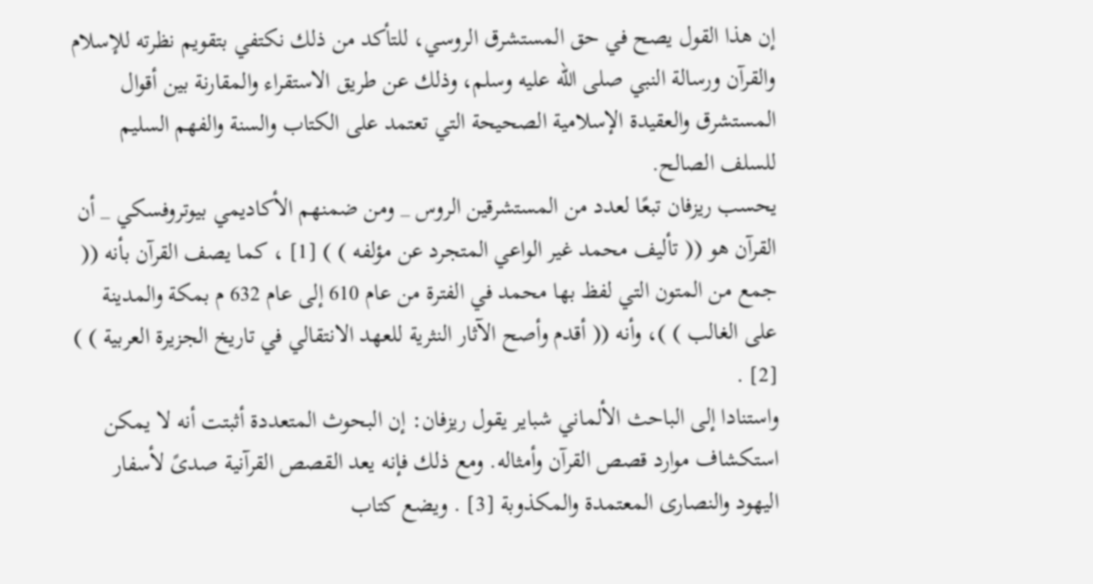إن هذا القول يصح في حق المستشرق الروسي، للتأكد من ذلك نكتفي بتقويم نظرته للإسلام والقرآن ورسالة النبي صلى الله عليه وسلم، وذلك عن طريق الاستقراء والمقارنة بين أقوال المستشرق والعقيدة الإسلامية الصحيحة التي تعتمد على الكتاب والسنة والفهم السليم للسلف الصالح.
يحسب ريزفان تبعًا لعدد من المستشرقين الروس _ ومن ضمنهم الأكاديمي بيوتروفسكي _ أن القرآن هو (( تأليف محمد غير الواعي المتجرد عن مؤلفه ) ) [1] ، كما يصف القرآن بأنه (( جمع من المتون التي لفظ بها محمد في الفترة من عام 610 إلى عام 632 م بمكة والمدينة على الغالب ) )، وأنه (( أقدم وأصح الآثار النثرية للعهد الانتقالي في تاريخ الجزيرة العربية ) ) [2] .
واستنادا إلى الباحث الألماني شباير يقول ريزفان: إن البحوث المتعددة أثبتت أنه لا يمكن استكشاف موارد قصص القرآن وأمثاله. ومع ذلك فإنه يعد القصص القرآنية صدىً لأسفار اليهود والنصارى المعتمدة والمكذوبة [3] . ويضع كتاب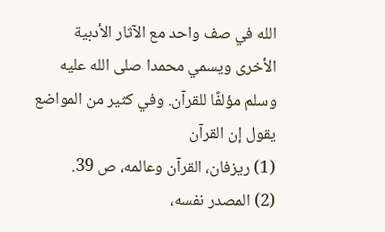الله في صف واحد مع الآثار الأدبية الأخرى ويسمي محمدا صلى الله عليه وسلم مؤلفًا للقرآن. وفي كثير من المواضع يقول إن القرآن
(1) ريزفان، القرآن وعالمه، ص 39.
(2) المصدر نفسه،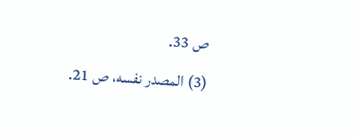ص 33.
(3) المصدر نفسه، ص 21.